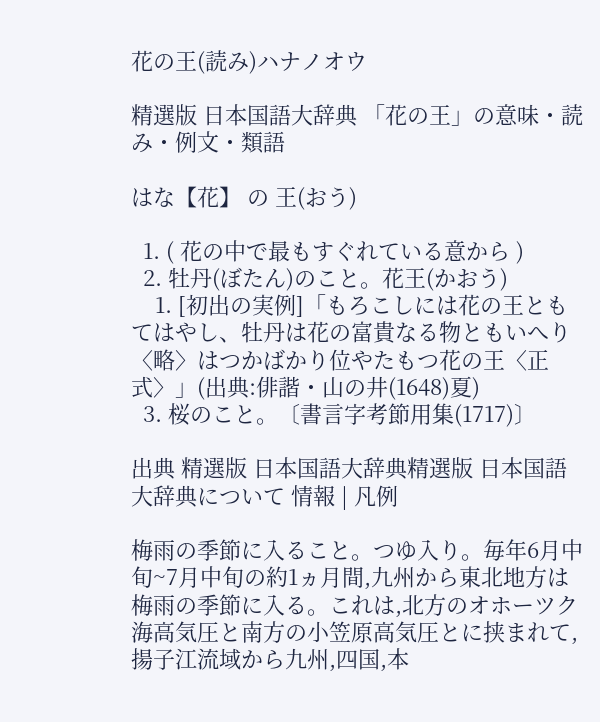花の王(読み)ハナノオウ

精選版 日本国語大辞典 「花の王」の意味・読み・例文・類語

はな【花】 の 王(おう)

  1. ( 花の中で最もすぐれている意から )
  2. 牡丹(ぼたん)のこと。花王(かおう)
    1. [初出の実例]「もろこしには花の王ともてはやし、牡丹は花の富貴なる物ともいへり〈略〉はつかばかり位やたもつ花の王〈正式〉」(出典:俳諧・山の井(1648)夏)
  3. 桜のこと。〔書言字考節用集(1717)〕

出典 精選版 日本国語大辞典精選版 日本国語大辞典について 情報 | 凡例

梅雨の季節に入ること。つゆ入り。毎年6月中旬~7月中旬の約1ヵ月間,九州から東北地方は梅雨の季節に入る。これは,北方のオホーツク海高気圧と南方の小笠原高気圧とに挟まれて,揚子江流域から九州,四国,本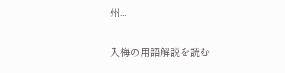州...

入梅の用語解説を読む